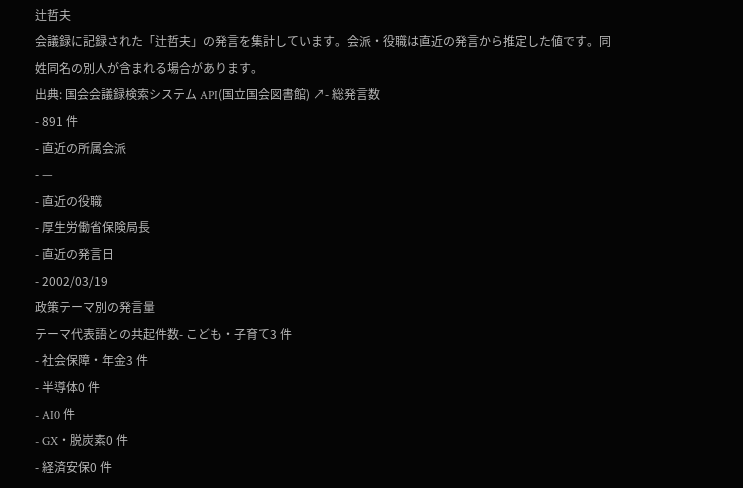辻哲夫
会議録に記録された「辻哲夫」の発言を集計しています。会派・役職は直近の発言から推定した値です。同姓同名の別人が含まれる場合があります。
出典: 国会会議録検索システム API(国立国会図書館) ↗- 総発言数
- 891 件
- 直近の所属会派
- —
- 直近の役職
- 厚生労働省保険局長
- 直近の発言日
- 2002/03/19
政策テーマ別の発言量
テーマ代表語との共起件数- こども・子育て3 件
- 社会保障・年金3 件
- 半導体0 件
- AI0 件
- GX・脱炭素0 件
- 経済安保0 件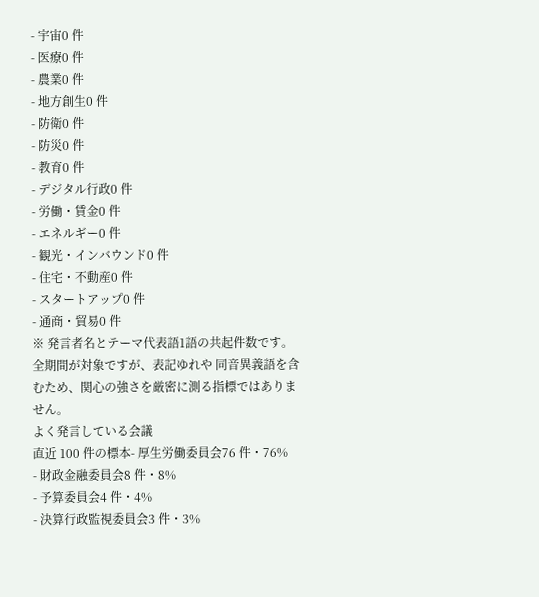- 宇宙0 件
- 医療0 件
- 農業0 件
- 地方創生0 件
- 防衛0 件
- 防災0 件
- 教育0 件
- デジタル行政0 件
- 労働・賃金0 件
- エネルギー0 件
- 観光・インバウンド0 件
- 住宅・不動産0 件
- スタートアップ0 件
- 通商・貿易0 件
※ 発言者名とテーマ代表語1語の共起件数です。全期間が対象ですが、表記ゆれや 同音異義語を含むため、関心の強さを厳密に測る指標ではありません。
よく発言している会議
直近 100 件の標本- 厚生労働委員会76 件・76%
- 財政金融委員会8 件・8%
- 予算委員会4 件・4%
- 決算行政監視委員会3 件・3%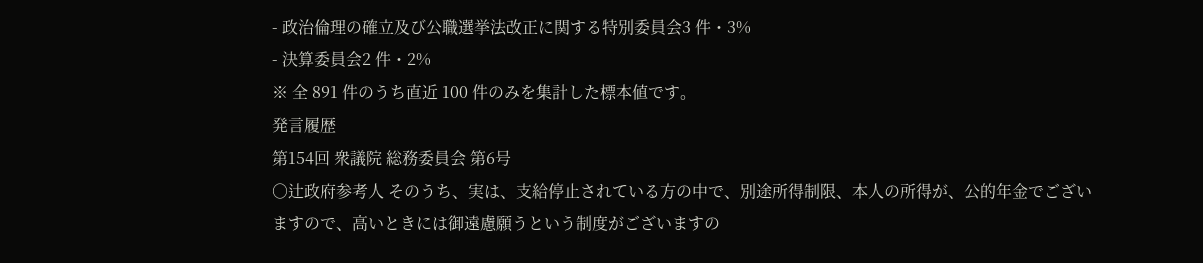- 政治倫理の確立及び公職選挙法改正に関する特別委員会3 件・3%
- 決算委員会2 件・2%
※ 全 891 件のうち直近 100 件のみを集計した標本値です。
発言履歴
第154回 衆議院 総務委員会 第6号
○辻政府参考人 そのうち、実は、支給停止されている方の中で、別途所得制限、本人の所得が、公的年金でございますので、高いときには御遠慮願うという制度がございますの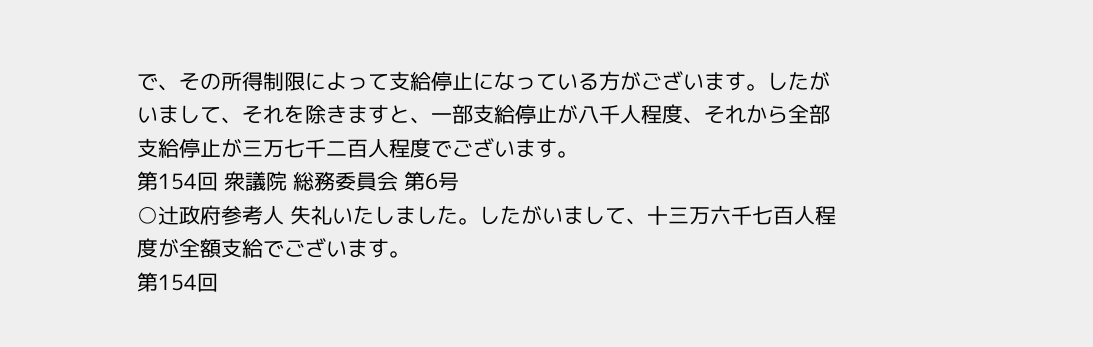で、その所得制限によって支給停止になっている方がございます。したがいまして、それを除きますと、一部支給停止が八千人程度、それから全部支給停止が三万七千二百人程度でございます。
第154回 衆議院 総務委員会 第6号
○辻政府参考人 失礼いたしました。したがいまして、十三万六千七百人程度が全額支給でございます。
第154回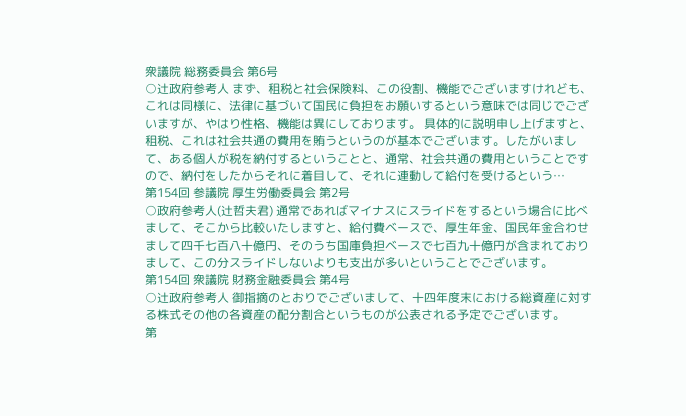衆議院 総務委員会 第6号
○辻政府参考人 まず、租税と社会保険料、この役割、機能でございますけれども、これは同様に、法律に基づいて国民に負担をお願いするという意味では同じでございますが、やはり性格、機能は異にしております。 具体的に説明申し上げますと、租税、これは社会共通の費用を賄うというのが基本でございます。したがいまして、ある個人が税を納付するということと、通常、社会共通の費用ということですので、納付をしたからそれに着目して、それに連動して給付を受けるという…
第154回 参議院 厚生労働委員会 第2号
○政府参考人(辻哲夫君) 通常であればマイナスにスライドをするという場合に比べまして、そこから比較いたしますと、給付費ベースで、厚生年金、国民年金合わせまして四千七百八十億円、そのうち国庫負担ベースで七百九十億円が含まれておりまして、この分スライドしないよりも支出が多いということでございます。
第154回 衆議院 財務金融委員会 第4号
○辻政府参考人 御指摘のとおりでございまして、十四年度末における総資産に対する株式その他の各資産の配分割合というものが公表される予定でございます。
第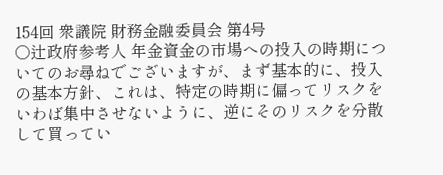154回 衆議院 財務金融委員会 第4号
○辻政府参考人 年金資金の市場への投入の時期についてのお尋ねでございますが、まず基本的に、投入の基本方針、これは、特定の時期に偏ってリスクをいわば集中させないように、逆にそのリスクを分散して買ってい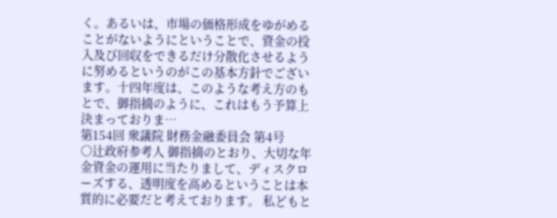く。あるいは、市場の価格形成をゆがめることがないようにということで、資金の投入及び回収をできるだけ分散化させるように努めるというのがこの基本方針でございます。十四年度は、このような考え方のもとで、御指摘のように、これはもう予算上決まっておりま…
第154回 衆議院 財務金融委員会 第4号
○辻政府参考人 御指摘のとおり、大切な年金資金の運用に当たりまして、ディスクローズする、透明度を高めるということは本質的に必要だと考えております。 私どもと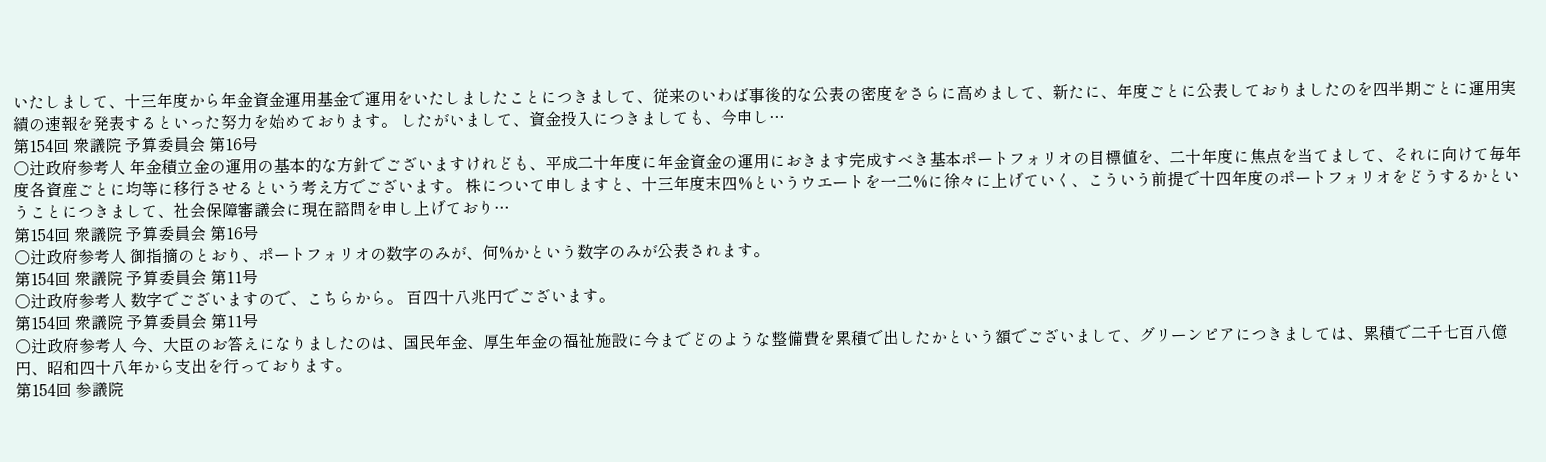いたしまして、十三年度から年金資金運用基金で運用をいたしましたことにつきまして、従来のいわば事後的な公表の密度をさらに高めまして、新たに、年度ごとに公表しておりましたのを四半期ごとに運用実績の速報を発表するといった努力を始めております。 したがいまして、資金投入につきましても、今申し…
第154回 衆議院 予算委員会 第16号
○辻政府参考人 年金積立金の運用の基本的な方針でございますけれども、平成二十年度に年金資金の運用におきます完成すべき基本ポートフォリオの目標値を、二十年度に焦点を当てまして、それに向けて毎年度各資産ごとに均等に移行させるという考え方でございます。 株について申しますと、十三年度末四%というウエートを一二%に徐々に上げていく、こういう前提で十四年度のポートフォリオをどうするかということにつきまして、社会保障審議会に現在諮問を申し上げており…
第154回 衆議院 予算委員会 第16号
○辻政府参考人 御指摘のとおり、ポートフォリオの数字のみが、何%かという数字のみが公表されます。
第154回 衆議院 予算委員会 第11号
○辻政府参考人 数字でございますので、こちらから。 百四十八兆円でございます。
第154回 衆議院 予算委員会 第11号
○辻政府参考人 今、大臣のお答えになりましたのは、国民年金、厚生年金の福祉施設に今までどのような整備費を累積で出したかという額でございまして、グリーンピアにつきましては、累積で二千七百八億円、昭和四十八年から支出を行っております。
第154回 参議院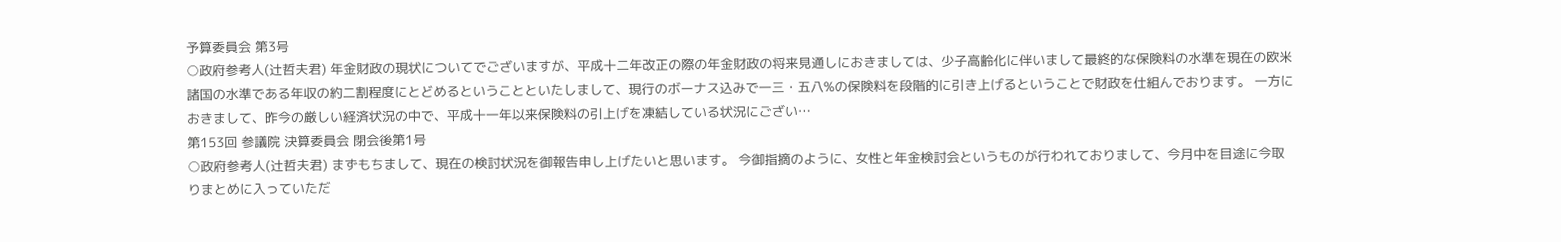予算委員会 第3号
○政府参考人(辻哲夫君) 年金財政の現状についてでございますが、平成十二年改正の際の年金財政の将来見通しにおきましては、少子高齢化に伴いまして最終的な保険料の水準を現在の欧米諸国の水準である年収の約二割程度にとどめるということといたしまして、現行のボーナス込みで一三・五八%の保険料を段階的に引き上げるということで財政を仕組んでおります。 一方におきまして、昨今の厳しい経済状況の中で、平成十一年以来保険料の引上げを凍結している状況にござい…
第153回 参議院 決算委員会 閉会後第1号
○政府参考人(辻哲夫君) まずもちまして、現在の検討状況を御報告申し上げたいと思います。 今御指摘のように、女性と年金検討会というものが行われておりまして、今月中を目途に今取りまとめに入っていただ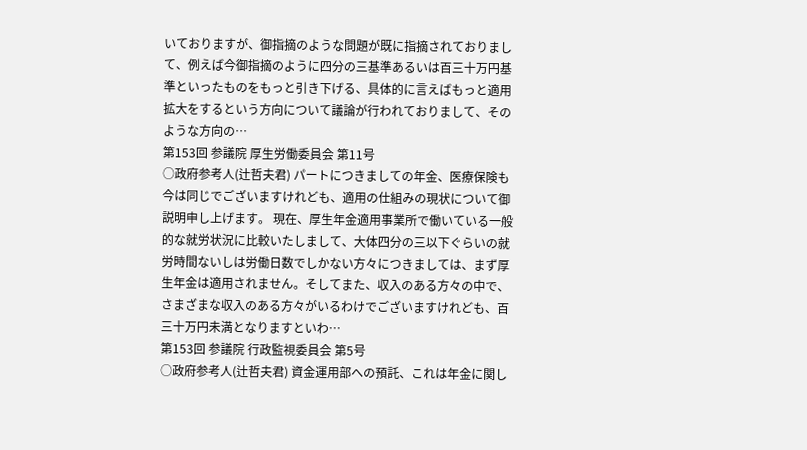いておりますが、御指摘のような問題が既に指摘されておりまして、例えば今御指摘のように四分の三基準あるいは百三十万円基準といったものをもっと引き下げる、具体的に言えばもっと適用拡大をするという方向について議論が行われておりまして、そのような方向の…
第153回 参議院 厚生労働委員会 第11号
○政府参考人(辻哲夫君) パートにつきましての年金、医療保険も今は同じでございますけれども、適用の仕組みの現状について御説明申し上げます。 現在、厚生年金適用事業所で働いている一般的な就労状況に比較いたしまして、大体四分の三以下ぐらいの就労時間ないしは労働日数でしかない方々につきましては、まず厚生年金は適用されません。そしてまた、収入のある方々の中で、さまざまな収入のある方々がいるわけでございますけれども、百三十万円未満となりますといわ…
第153回 参議院 行政監視委員会 第5号
○政府参考人(辻哲夫君) 資金運用部への預託、これは年金に関し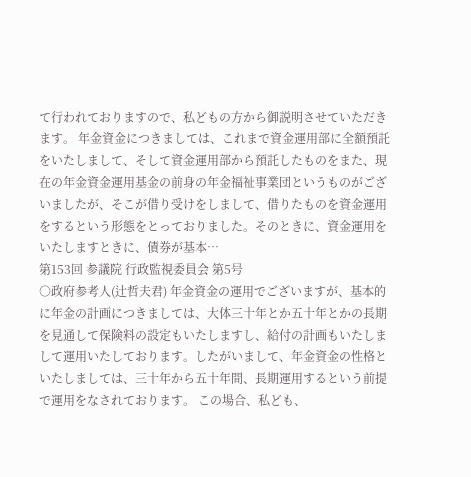て行われておりますので、私どもの方から御説明させていただきます。 年金資金につきましては、これまで資金運用部に全額預託をいたしまして、そして資金運用部から預託したものをまた、現在の年金資金運用基金の前身の年金福祉事業団というものがございましたが、そこが借り受けをしまして、借りたものを資金運用をするという形態をとっておりました。そのときに、資金運用をいたしますときに、債券が基本…
第153回 参議院 行政監視委員会 第5号
○政府参考人(辻哲夫君) 年金資金の運用でございますが、基本的に年金の計画につきましては、大体三十年とか五十年とかの長期を見通して保険料の設定もいたしますし、給付の計画もいたしまして運用いたしております。したがいまして、年金資金の性格といたしましては、三十年から五十年間、長期運用するという前提で運用をなされております。 この場合、私ども、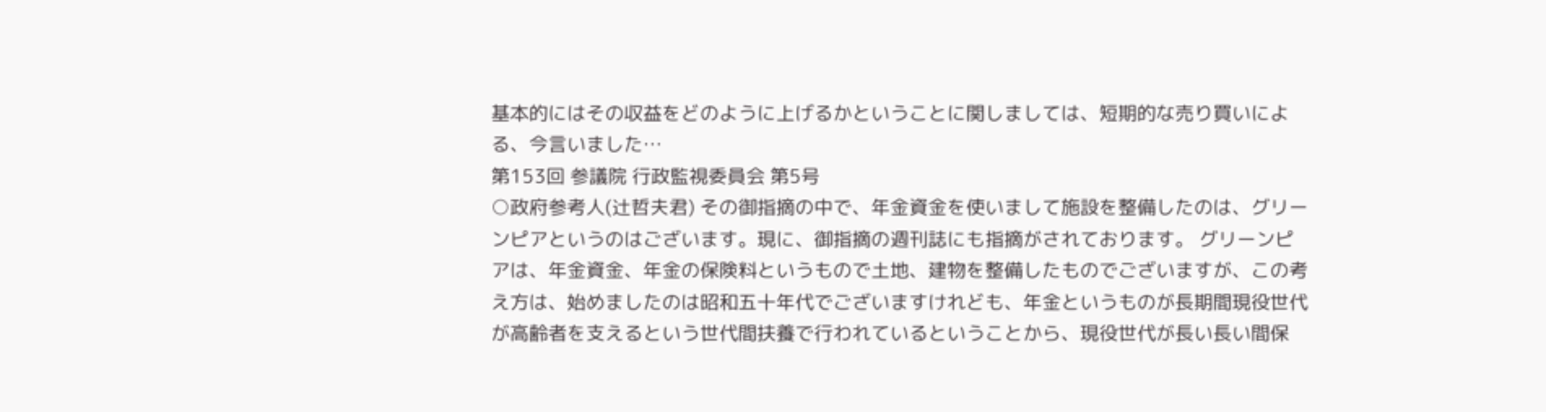基本的にはその収益をどのように上げるかということに関しましては、短期的な売り買いによる、今言いました…
第153回 参議院 行政監視委員会 第5号
○政府参考人(辻哲夫君) その御指摘の中で、年金資金を使いまして施設を整備したのは、グリーンピアというのはございます。現に、御指摘の週刊誌にも指摘がされております。 グリーンピアは、年金資金、年金の保険料というもので土地、建物を整備したものでございますが、この考え方は、始めましたのは昭和五十年代でございますけれども、年金というものが長期間現役世代が高齢者を支えるという世代間扶養で行われているということから、現役世代が長い長い間保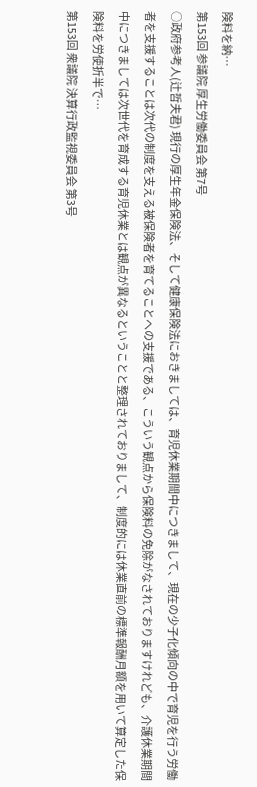険料を納…
第153回 参議院 厚生労働委員会 第7号
○政府参考人(辻哲夫君) 現行の厚生年金保険法、そして健康保険法におきましては、育児休業期間中につきまして、現在の少子化傾向の中で育児を行う労働者を支援することは次代の制度を支える被保険者を育てることへの支援である、こういう観点から保険料の免除がなされておりますけれども、介護休業期間中につきましては次世代を育成する育児休業とは観点が異なるということと整理されておりまして、制度的には休業直前の標準報酬月額を用いて算定した保険料を労使折半で…
第153回 衆議院 決算行政監視委員会 第3号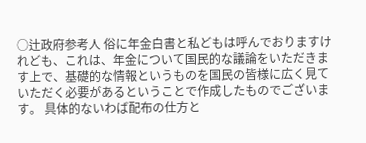○辻政府参考人 俗に年金白書と私どもは呼んでおりますけれども、これは、年金について国民的な議論をいただきます上で、基礎的な情報というものを国民の皆様に広く見ていただく必要があるということで作成したものでございます。 具体的ないわば配布の仕方と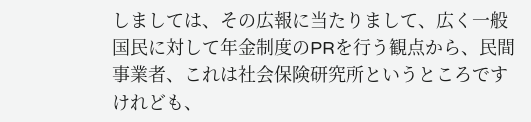しましては、その広報に当たりまして、広く一般国民に対して年金制度のPRを行う観点から、民間事業者、これは社会保険研究所というところですけれども、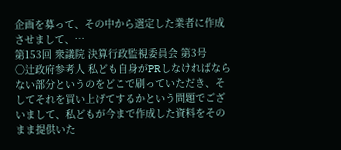企画を募って、その中から選定した業者に作成させまして、…
第153回 衆議院 決算行政監視委員会 第3号
○辻政府参考人 私ども自身がPRしなければならない部分というのをどこで刷っていただき、そしてそれを買い上げてするかという問題でございまして、私どもが今まで作成した資料をそのまま提供いた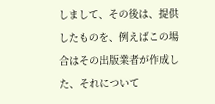しまして、その後は、提供したものを、例えばこの場合はその出版業者が作成した、それについて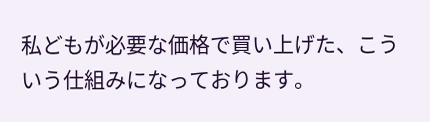私どもが必要な価格で買い上げた、こういう仕組みになっております。